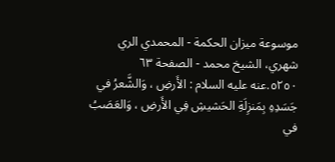موسوعة ميزان الحکمة - المحمدي الري شهري، الشيخ محمد - الصفحة ٦٣
٥٢٥٠.عنه عليه السلام : الأَرضِ ، وَالشَّعرُ في جَسَدِهِ بِمَنزِلَةِ الحَشيشِ فِي الأَرضِ ، وَالعَصَبُ في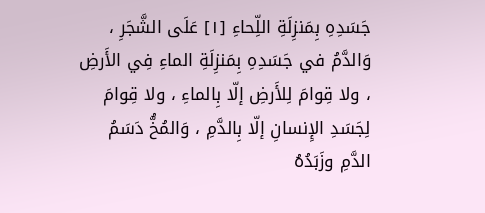جَسَدِهِ بِمَنزِلَةِ اللِّحاءِ [١] عَلَى الشَّجَرِ ، وَالدَّمُ في جَسَدِهِ بِمَنزِلَةِ الماءِ فِي الأَرضِ ، ولا قِوامَ لِلأَرضِ إلّا بِالماءِ ، ولا قِوامَ لِجَسَدِ الإِنسانِ إلّا بِالدَّمِ ، وَالمُخُّ دَسَمُ الدَّمِ وزَبَدُهُ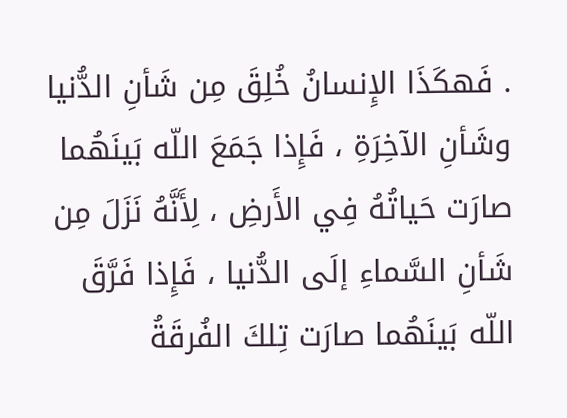. فَهكَذَا الإِنسانُ خُلِقَ مِن شَأنِ الدُّنيا وشَأنِ الآخِرَةِ ، فَإِذا جَمَعَ اللّه بَينَهُما صارَت حَياتُهُ فِي الأَرضِ ، لِأَنَّهُ نَزَلَ مِن شَأنِ السَّماءِ إلَى الدُّنيا ، فَإِذا فَرَّقَ اللّه بَينَهُما صارَت تِلكَ الفُرقَةُ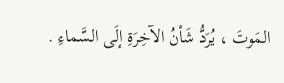المَوتَ ، يُرَدُّ شَأنُ الآخِرَةِ إلَى السَّماءِ .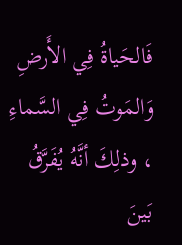فَالحَياةُ فِي الأَرضِ وَالمَوتُ فِي السَّماءِ ، وذلِكَ أنَّهُ يُفَرَّقُ بَينَ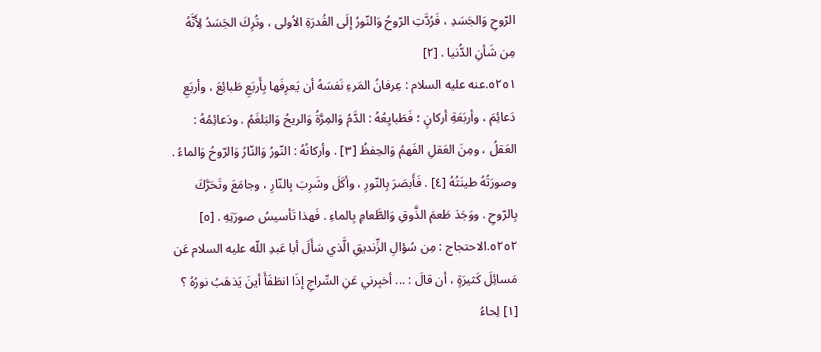الرّوحِ وَالجَسَدِ ، فَرُدَّتِ الرّوحُ وَالنّورُ إلَى القُدرَةِ الاُولى ، وتُرِكَ الجَسَدُ لِأَنَّهُ مِن شَأنِ الدُّنيا . [٢]
٥٢٥١.عنه عليه السلام : عِرفانُ المَرءِ نَفسَهُ أن يَعرِفَها بِأَربَعِ طَبائِعَ ، وأربَعِ دَعائِمَ ، وأربَعَةِ أركانٍ ؛ فَطَبايِعُهُ : الدَّمُ وَالمِرَّةُ وَالريحُ وَالبَلغَمُ . ودَعائِمُهُ : العَقلُ ، ومِنَ العَقلِ الفَهمُ وَالحِفظُ [٣] . وأركانُهُ : النّورُ وَالنّارُ وَالرّوحُ وَالماءُ . وصورَتُهُ طينَتُهُ [٤] . فَأَبصَرَ بِالنّورِ ، وأكَلَ وشَرِبَ بِالنّارِ ، وجامَعَ وتَحَرَّكَ بِالرّوحِ . ووَجَدَ طَعمَ الذَّوقِ وَالطَّعامِ بِالماءِ . فَهذا تَأسيسُ صورَتِهِ . [٥]
٥٢٥٢.الاحتجاج : مِن سُؤالِ الزِّنديقِ الَّذي سَأَلَ أبا عَبدِ اللّه عليه السلام عَن مَسائِلَ كَثيرَةٍ ، أن قالَ : ... أخبِرني عَنِ السِّراجِ إذَا انطَفَأَ أينَ يَذهَبُ نورُهُ ؟
[١] لِحاءُ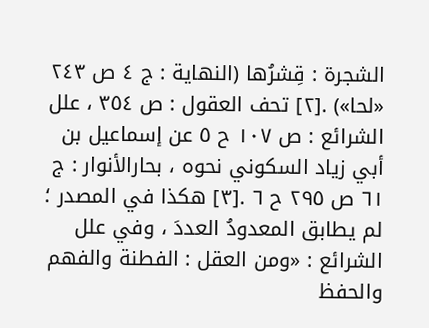الشجرة : قِشرُها (النهاية : ج ٤ ص ٢٤٣ «لحا») .[٢] تحف العقول : ص ٣٥٤ ، علل الشرائع : ص ١٠٧ ح ٥ عن إسماعيل بن أبي زياد السكوني نحوه ، بحارالأنوار : ج ٦١ ص ٢٩٥ ح ٦ .[٣] هكذا في المصدر ؛ لم يطابق المعدودُ العددَ ، وفي علل الشرائع : «ومن العقل : الفطنة والفهم والحفظ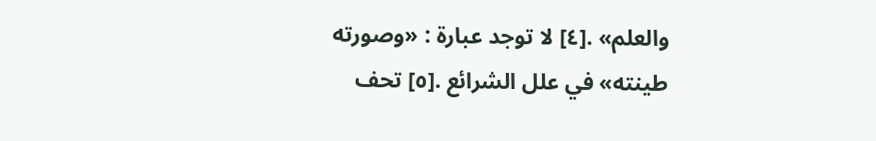والعلم» .[٤] لا توجد عبارة : «وصورته طينته» في علل الشرائع .[٥] تحف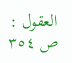العقول : ص ٣٥٤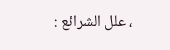، علل الشرائع :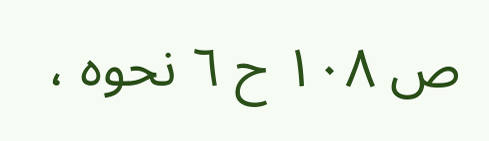ص ١٠٨ ح ٦ نحوه ،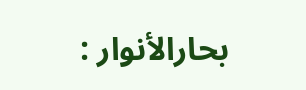بحارالأنوار :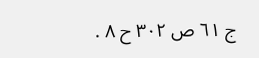ج ٦١ ص ٣٠٢ ح ٨ .